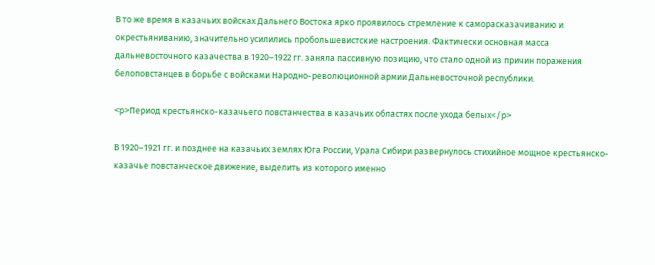В то же время в казачьих войсках Дальнего Востока ярко проявилось стремление к саморасказачиванию и окрестьяниванию, значительно усилились пробольшевистские настроения. Фактически основная масса дальневосточного казачества в 1920–1922 гг. заняла пассивную позицию, что стало одной из причин поражения белоповстанцев в борьбе с войсками Народно-революционной армии Дальневосточной республики.

<p>Период крестьянско-казачьего повстанчества в казачьих областях после ухода белых</p>

В 1920–1921 гг. и позднее на казачьих землях Юга России, Урала Сибири развернулось стихийное мощное крестьянско-казачье повстанческое движение, выделить из которого именно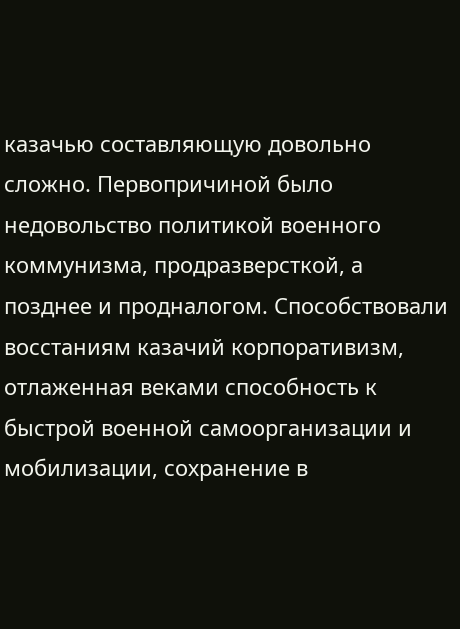казачью составляющую довольно сложно. Первопричиной было недовольство политикой военного коммунизма, продразверсткой, а позднее и продналогом. Способствовали восстаниям казачий корпоративизм, отлаженная веками способность к быстрой военной самоорганизации и мобилизации, сохранение в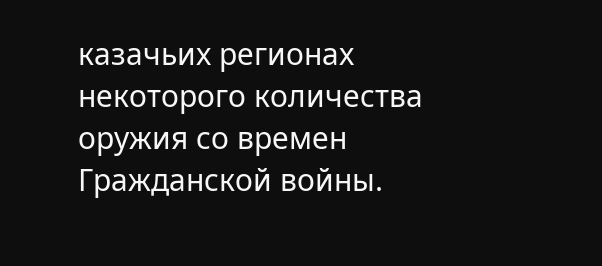казачьих регионах некоторого количества оружия со времен Гражданской войны.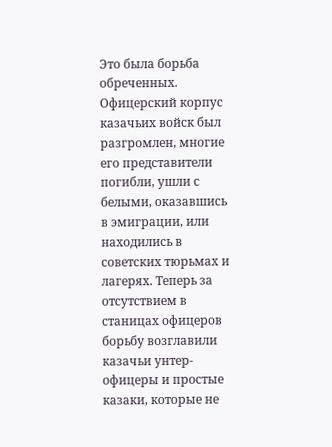Это была борьба обреченных. Офицерский корпус казачьих войск был разгромлен, многие его представители погибли, ушли с белыми, оказавшись в эмиграции, или находились в советских тюрьмах и лагерях. Теперь за отсутствием в станицах офицеров борьбу возглавили казачьи унтер-офицеры и простые казаки, которые не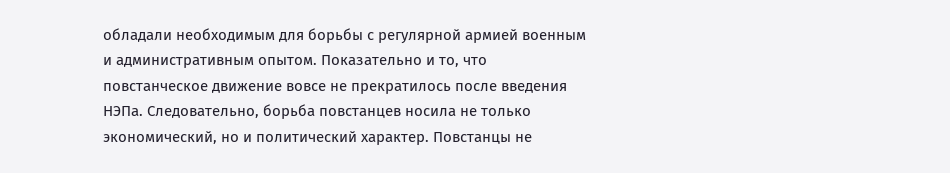обладали необходимым для борьбы с регулярной армией военным и административным опытом. Показательно и то, что повстанческое движение вовсе не прекратилось после введения НЭПа. Следовательно, борьба повстанцев носила не только экономический, но и политический характер. Повстанцы не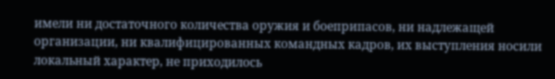имели ни достаточного количества оружия и боеприпасов, ни надлежащей организации, ни квалифицированных командных кадров, их выступления носили локальный характер, не приходилось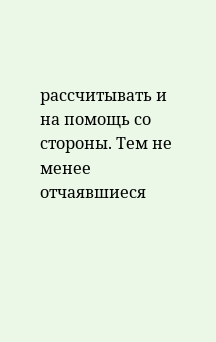рассчитывать и на помощь со стороны. Тем не менее отчаявшиеся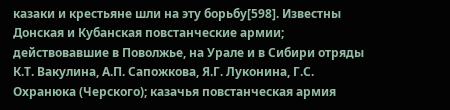казаки и крестьяне шли на эту борьбу[598]. Известны Донская и Кубанская повстанческие армии; действовавшие в Поволжье, на Урале и в Сибири отряды К.Т. Вакулина, А.П. Сапожкова, Я.Г. Луконина, Г.С. Охранюка (Черского); казачья повстанческая армия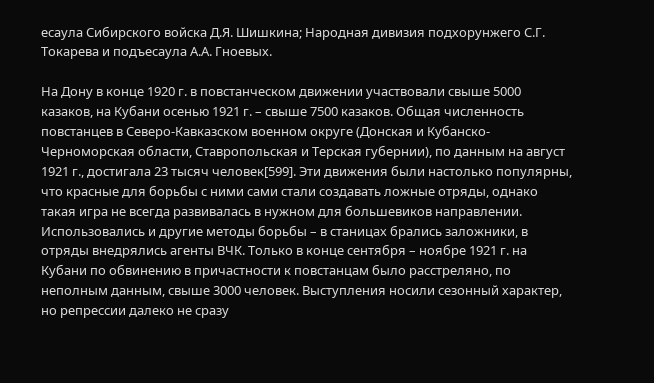есаула Сибирского войска Д.Я. Шишкина; Народная дивизия подхорунжего С.Г. Токарева и подъесаула А.А. Гноевых.

На Дону в конце 1920 г. в повстанческом движении участвовали свыше 5000 казаков, на Кубани осенью 1921 г. – свыше 7500 казаков. Общая численность повстанцев в Северо-Кавказском военном округе (Донская и Кубанско-Черноморская области, Ставропольская и Терская губернии), по данным на август 1921 г., достигала 23 тысяч человек[599]. Эти движения были настолько популярны, что красные для борьбы с ними сами стали создавать ложные отряды, однако такая игра не всегда развивалась в нужном для большевиков направлении. Использовались и другие методы борьбы – в станицах брались заложники, в отряды внедрялись агенты ВЧК. Только в конце сентября – ноябре 1921 г. на Кубани по обвинению в причастности к повстанцам было расстреляно, по неполным данным, свыше 3000 человек. Выступления носили сезонный характер, но репрессии далеко не сразу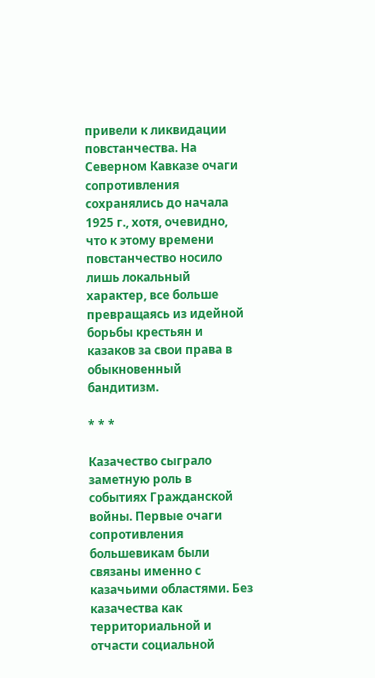привели к ликвидации повстанчества. На Северном Кавказе очаги сопротивления сохранялись до начала 1925 г., хотя, очевидно, что к этому времени повстанчество носило лишь локальный характер, все больше превращаясь из идейной борьбы крестьян и казаков за свои права в обыкновенный бандитизм.

* * *

Казачество сыграло заметную роль в событиях Гражданской войны. Первые очаги сопротивления большевикам были связаны именно с казачьими областями. Без казачества как территориальной и отчасти социальной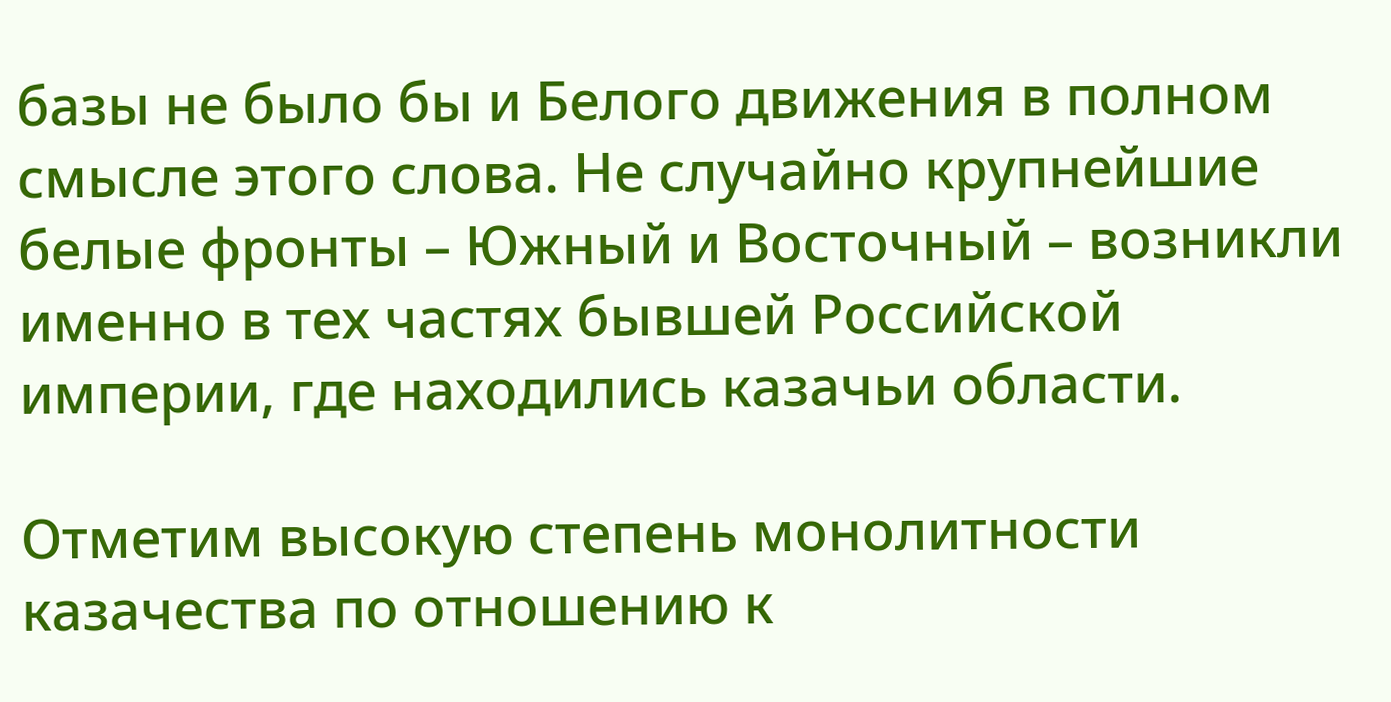базы не было бы и Белого движения в полном смысле этого слова. Не случайно крупнейшие белые фронты – Южный и Восточный – возникли именно в тех частях бывшей Российской империи, где находились казачьи области.

Отметим высокую степень монолитности казачества по отношению к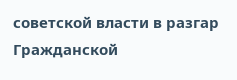советской власти в разгар Гражданской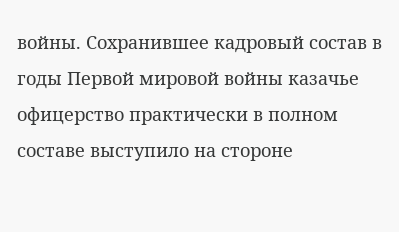войны. Сохранившее кадровый состав в годы Первой мировой войны казачье офицерство практически в полном составе выступило на стороне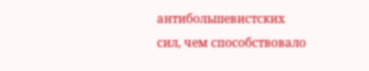антибольшевистских сил, чем способствовало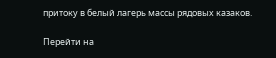притоку в белый лагерь массы рядовых казаков.

Перейти на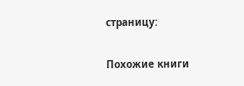страницу:

Похожие книги